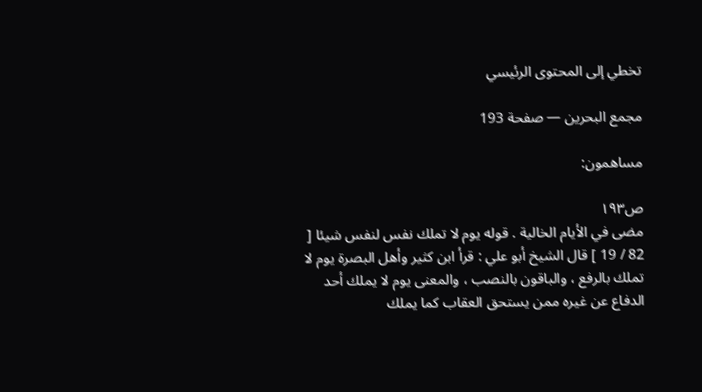تخطي إلى المحتوى الرئيسي

مجمع البحرين — صفحة 193

مساهمون:

ص١٩٣
مضى في الأيام الخالية . قوله يوم لا تملك نفس لنفس شيئا [ 82 / 19 ] قال الشيخ أبو علي : قرأ ابن كثير وأهل البصرة يوم لا تملك بالرفع ، والباقون بالنصب ، والمعنى يوم لا يملك أحد الدفاع عن غيره ممن يستحق العقاب كما يملك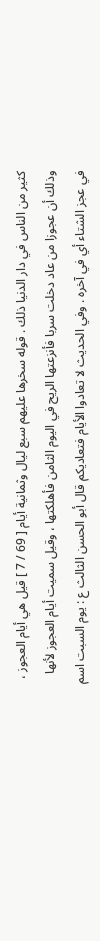كثير من الناس في دار الدنيا ذلك . قوله سخرها عليهم سبع ليال وثمانية أيام [ 69 / 7 ] قيل هي أيام العجوز ، وذلك أن عجوزا من عاد دخلت سربا فأنزعتها الريح في اليوم الثامن فأهلكتها ، وقيل سميت أيام العجوز لأنها في عجز الشتاء أي في آخره . وفي الحديث لا تعادوا الأيام فتعاديكم قال أبو الحسن الثالث ع : يوم السبت اسم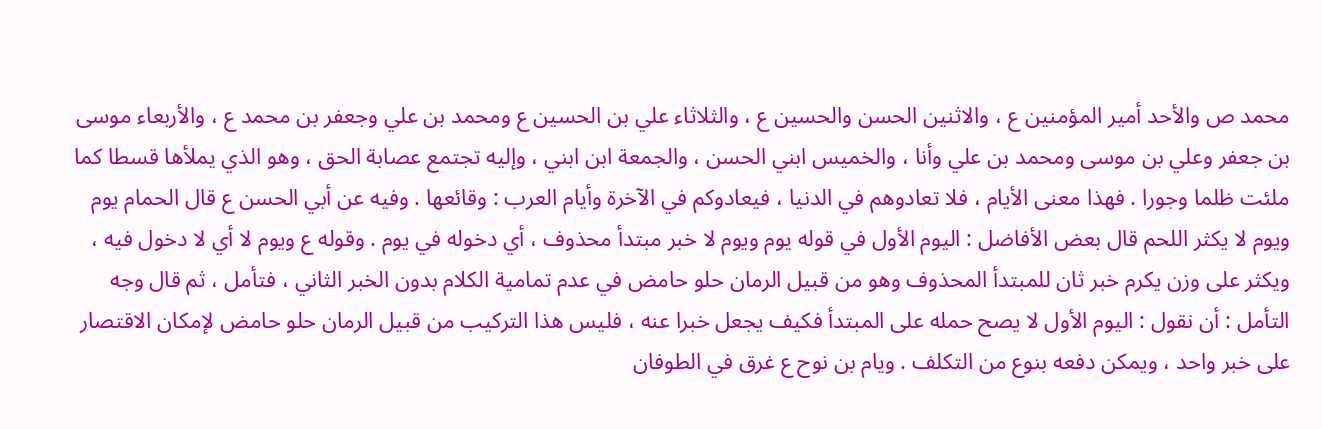محمد ص والأحد أمير المؤمنين ع ، والاثنين الحسن والحسين ع ، والثلاثاء علي بن الحسين ع ومحمد بن علي وجعفر بن محمد ع ، والأربعاء موسى بن جعفر وعلي بن موسى ومحمد بن علي وأنا ، والخميس ابني الحسن ، والجمعة ابن ابني ، وإليه تجتمع عصابة الحق ، وهو الذي يملأها قسطا كما ملئت ظلما وجورا . فهذا معنى الأيام ، فلا تعادوهم في الدنيا ، فيعادوكم في الآخرة وأيام العرب : وقائعها . وفيه عن أبي الحسن ع قال الحمام يوم ويوم لا يكثر اللحم قال بعض الأفاضل : اليوم الأول في قوله يوم ويوم لا خبر مبتدأ محذوف ، أي دخوله في يوم . وقوله ع ويوم لا أي لا دخول فيه ، ويكثر على وزن يكرم خبر ثان للمبتدأ المحذوف وهو من قبيل الرمان حلو حامض في عدم تمامية الكلام بدون الخبر الثاني ، فتأمل ، ثم قال وجه التأمل : أن نقول : اليوم الأول لا يصح حمله على المبتدأ فكيف يجعل خبرا عنه ، فليس هذا التركيب من قبيل الرمان حلو حامض لإمكان الاقتصار على خبر واحد ، ويمكن دفعه بنوع من التكلف . ويام بن نوح ع غرق في الطوفان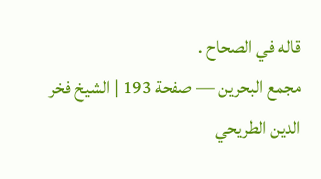قاله في الصحاح .
مجمع البحرين — صفحة 193 | الشيخ فخر الدين الطريحي